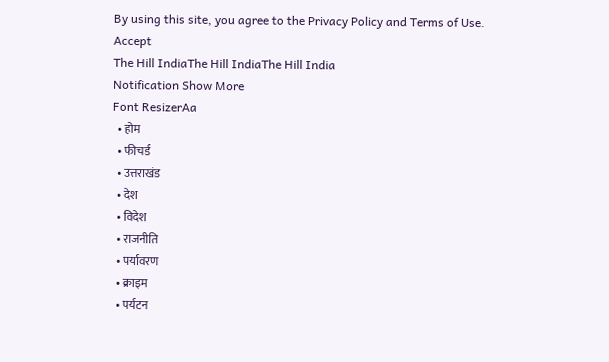By using this site, you agree to the Privacy Policy and Terms of Use.
Accept
The Hill IndiaThe Hill IndiaThe Hill India
Notification Show More
Font ResizerAa
  • होम
  • फीचर्ड
  • उत्तराखंड
  • देश
  • विदेश
  • राजनीति
  • पर्यावरण
  • क्राइम
  • पर्यटन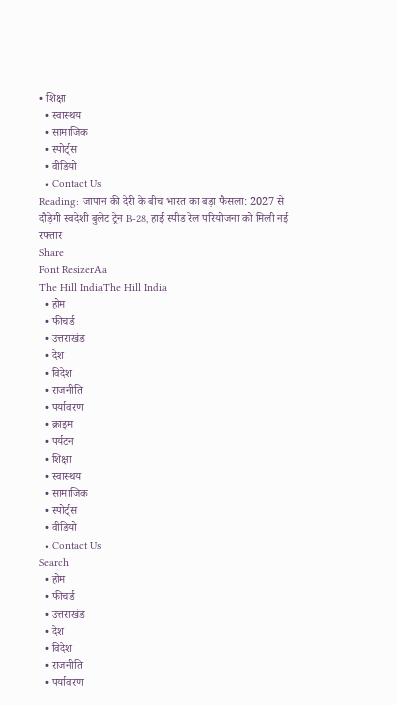• शिक्षा
  • स्वास्थय
  • सामाजिक
  • स्पोर्ट्स
  • वीडियो
  • Contact Us
Reading: जापान की देरी के बीच भारत का बड़ा फैसला: 2027 से दौड़ेगी स्वदेशी बुलेट ट्रेन B-28, हाई स्पीड रेल परियोजना को मिली नई रफ्तार
Share
Font ResizerAa
The Hill IndiaThe Hill India
  • होम
  • फीचर्ड
  • उत्तराखंड
  • देश
  • विदेश
  • राजनीति
  • पर्यावरण
  • क्राइम
  • पर्यटन
  • शिक्षा
  • स्वास्थय
  • सामाजिक
  • स्पोर्ट्स
  • वीडियो
  • Contact Us
Search
  • होम
  • फीचर्ड
  • उत्तराखंड
  • देश
  • विदेश
  • राजनीति
  • पर्यावरण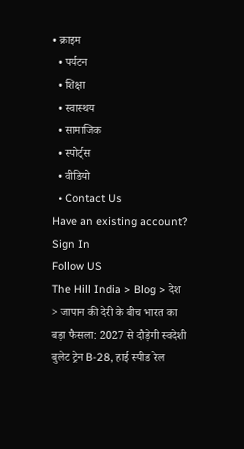• क्राइम
  • पर्यटन
  • शिक्षा
  • स्वास्थय
  • सामाजिक
  • स्पोर्ट्स
  • वीडियो
  • Contact Us
Have an existing account? Sign In
Follow US
The Hill India > Blog > देश > जापान की देरी के बीच भारत का बड़ा फैसला: 2027 से दौड़ेगी स्वदेशी बुलेट ट्रेन B-28, हाई स्पीड रेल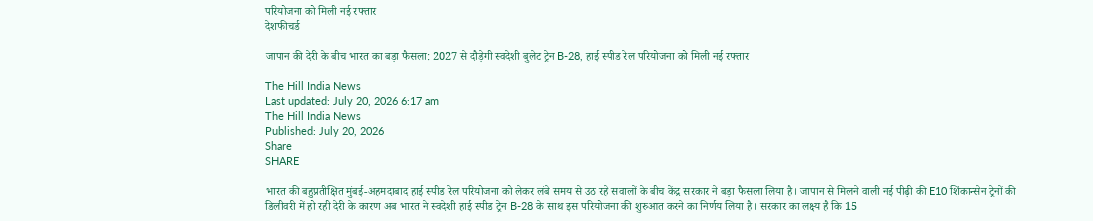परियोजना को मिली नई रफ्तार
देशफीचर्ड

जापान की देरी के बीच भारत का बड़ा फैसला: 2027 से दौड़ेगी स्वदेशी बुलेट ट्रेन B-28, हाई स्पीड रेल परियोजना को मिली नई रफ्तार

The Hill India News
Last updated: July 20, 2026 6:17 am
The Hill India News
Published: July 20, 2026
Share
SHARE

भारत की बहुप्रतीक्षित मुंबई-अहमदाबाद हाई स्पीड रेल परियोजना को लेकर लंबे समय से उठ रहे सवालों के बीच केंद्र सरकार ने बड़ा फैसला लिया है। जापान से मिलने वाली नई पीढ़ी की E10 शिंकान्सेन ट्रेनों की डिलीवरी में हो रही देरी के कारण अब भारत ने स्वदेशी हाई स्पीड ट्रेन B-28 के साथ इस परियोजना की शुरुआत करने का निर्णय लिया है। सरकार का लक्ष्य है कि 15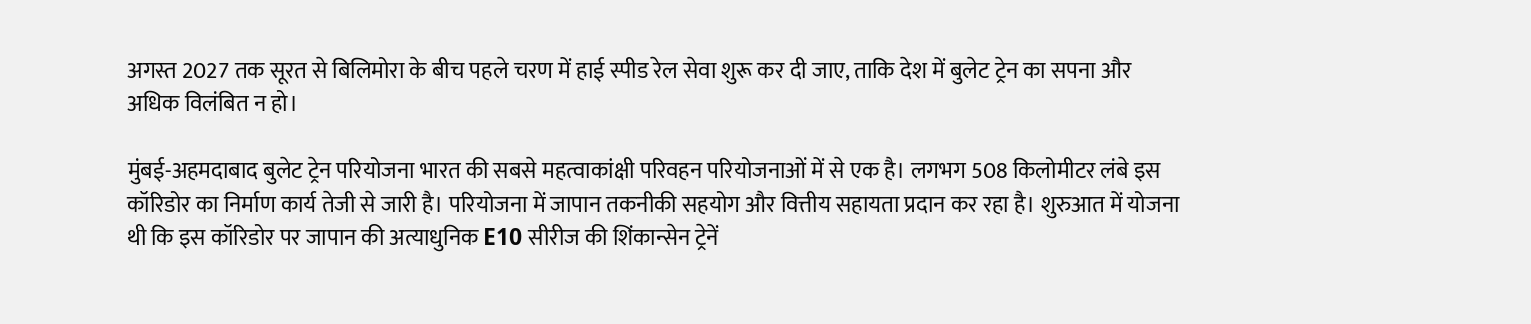अगस्त 2027 तक सूरत से बिलिमोरा के बीच पहले चरण में हाई स्पीड रेल सेवा शुरू कर दी जाए, ताकि देश में बुलेट ट्रेन का सपना और अधिक विलंबित न हो।

मुंबई-अहमदाबाद बुलेट ट्रेन परियोजना भारत की सबसे महत्वाकांक्षी परिवहन परियोजनाओं में से एक है। लगभग 508 किलोमीटर लंबे इस कॉरिडोर का निर्माण कार्य तेजी से जारी है। परियोजना में जापान तकनीकी सहयोग और वित्तीय सहायता प्रदान कर रहा है। शुरुआत में योजना थी कि इस कॉरिडोर पर जापान की अत्याधुनिक E10 सीरीज की शिंकान्सेन ट्रेनें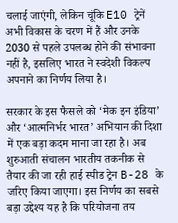चलाई जाएंगी, लेकिन चूंकि E10 ट्रेनें अभी विकास के चरण में हैं और उनके 2030 से पहले उपलब्ध होने की संभावना नहीं है, इसलिए भारत ने स्वदेशी विकल्प अपनाने का निर्णय लिया है।

सरकार के इस फैसले को ‘मेक इन इंडिया’ और ‘आत्मनिर्भर भारत’ अभियान की दिशा में एक बड़ा कदम माना जा रहा है। अब शुरुआती संचालन भारतीय तकनीक से तैयार की जा रही हाई स्पीड ट्रेन B-28 के जरिए किया जाएगा। इस निर्णय का सबसे बड़ा उद्देश्य यह है कि परियोजना तय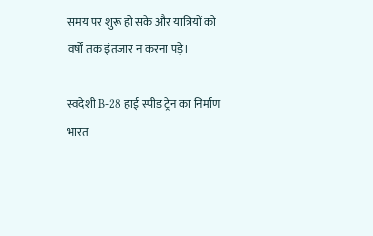समय पर शुरू हो सके और यात्रियों को वर्षों तक इंतजार न करना पड़े।

स्वदेशी B-28 हाई स्पीड ट्रेन का निर्माण भारत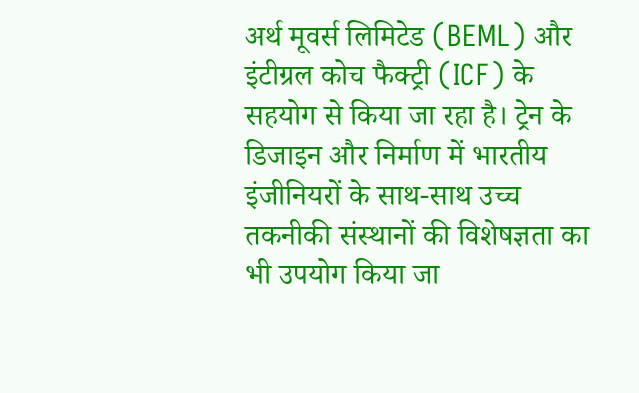अर्थ मूवर्स लिमिटेड (BEML) और इंटीग्रल कोच फैक्ट्री (ICF) के सहयोग से किया जा रहा है। ट्रेन के डिजाइन और निर्माण में भारतीय इंजीनियरों के साथ-साथ उच्च तकनीकी संस्थानों की विशेषज्ञता का भी उपयोग किया जा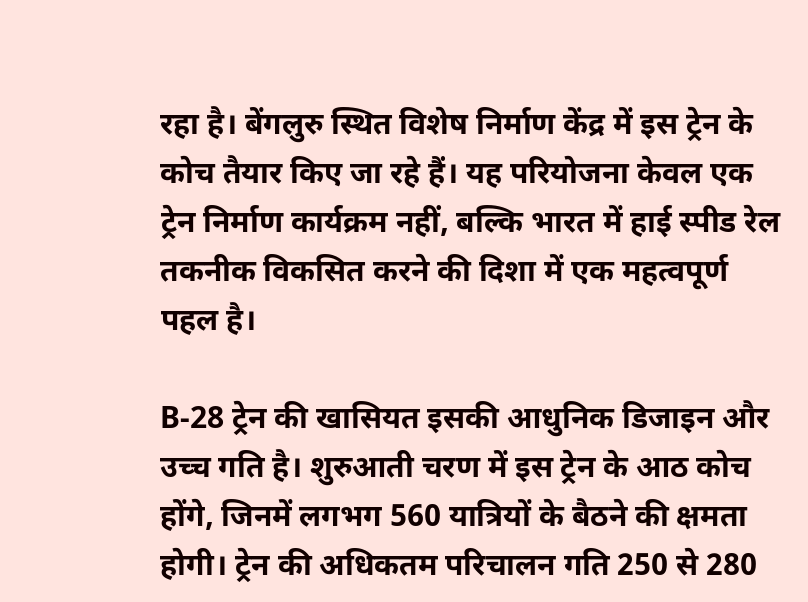रहा है। बेंगलुरु स्थित विशेष निर्माण केंद्र में इस ट्रेन के कोच तैयार किए जा रहे हैं। यह परियोजना केवल एक ट्रेन निर्माण कार्यक्रम नहीं, बल्कि भारत में हाई स्पीड रेल तकनीक विकसित करने की दिशा में एक महत्वपूर्ण पहल है।

B-28 ट्रेन की खासियत इसकी आधुनिक डिजाइन और उच्च गति है। शुरुआती चरण में इस ट्रेन के आठ कोच होंगे, जिनमें लगभग 560 यात्रियों के बैठने की क्षमता होगी। ट्रेन की अधिकतम परिचालन गति 250 से 280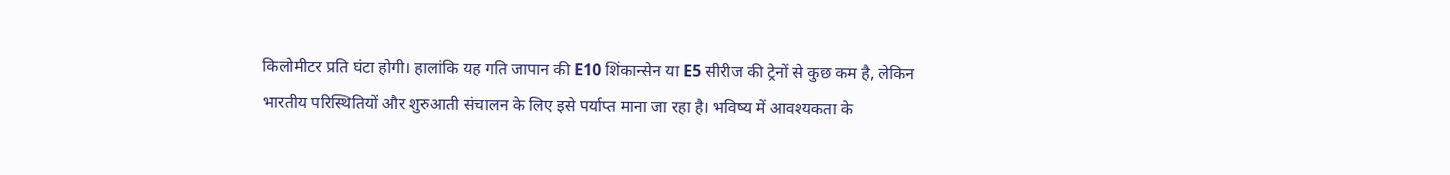किलोमीटर प्रति घंटा होगी। हालांकि यह गति जापान की E10 शिंकान्सेन या E5 सीरीज की ट्रेनों से कुछ कम है, लेकिन भारतीय परिस्थितियों और शुरुआती संचालन के लिए इसे पर्याप्त माना जा रहा है। भविष्य में आवश्यकता के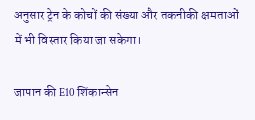अनुसार ट्रेन के कोचों की संख्या और तकनीकी क्षमताओं में भी विस्तार किया जा सकेगा।

जापान की E10 शिंकान्सेन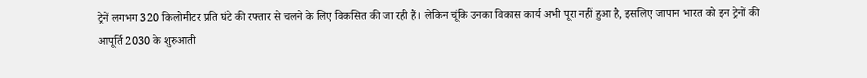ट्रेनें लगभग 320 किलोमीटर प्रति घंटे की रफ्तार से चलने के लिए विकसित की जा रही हैं। लेकिन चूंकि उनका विकास कार्य अभी पूरा नहीं हुआ है, इसलिए जापान भारत को इन ट्रेनों की आपूर्ति 2030 के शुरुआती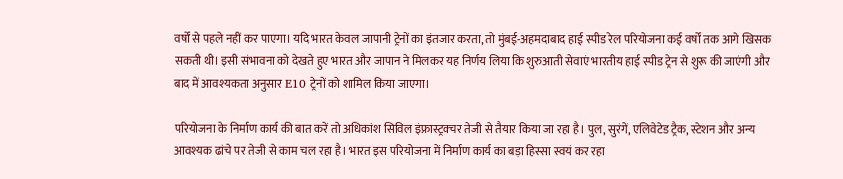वर्षों से पहले नहीं कर पाएगा। यदि भारत केवल जापानी ट्रेनों का इंतजार करता, तो मुंबई-अहमदाबाद हाई स्पीड रेल परियोजना कई वर्षों तक आगे खिसक सकती थी। इसी संभावना को देखते हुए भारत और जापान ने मिलकर यह निर्णय लिया कि शुरुआती सेवाएं भारतीय हाई स्पीड ट्रेन से शुरू की जाएंगी और बाद में आवश्यकता अनुसार E10 ट्रेनों को शामिल किया जाएगा।

परियोजना के निर्माण कार्य की बात करें तो अधिकांश सिविल इंफ्रास्ट्रक्चर तेजी से तैयार किया जा रहा है। पुल, सुरंगें, एलिवेटेड ट्रैक, स्टेशन और अन्य आवश्यक ढांचे पर तेजी से काम चल रहा है। भारत इस परियोजना में निर्माण कार्य का बड़ा हिस्सा स्वयं कर रहा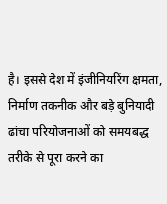है। इससे देश में इंजीनियरिंग क्षमता, निर्माण तकनीक और बड़े बुनियादी ढांचा परियोजनाओं को समयबद्ध तरीके से पूरा करने का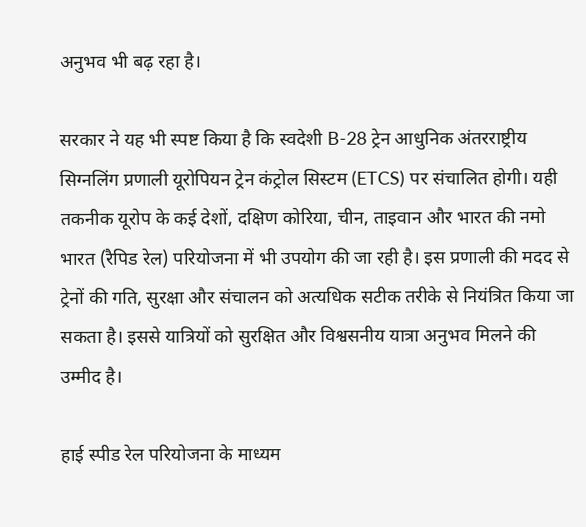अनुभव भी बढ़ रहा है।

सरकार ने यह भी स्पष्ट किया है कि स्वदेशी B-28 ट्रेन आधुनिक अंतरराष्ट्रीय सिग्नलिंग प्रणाली यूरोपियन ट्रेन कंट्रोल सिस्टम (ETCS) पर संचालित होगी। यही तकनीक यूरोप के कई देशों, दक्षिण कोरिया, चीन, ताइवान और भारत की नमो भारत (रैपिड रेल) परियोजना में भी उपयोग की जा रही है। इस प्रणाली की मदद से ट्रेनों की गति, सुरक्षा और संचालन को अत्यधिक सटीक तरीके से नियंत्रित किया जा सकता है। इससे यात्रियों को सुरक्षित और विश्वसनीय यात्रा अनुभव मिलने की उम्मीद है।

हाई स्पीड रेल परियोजना के माध्यम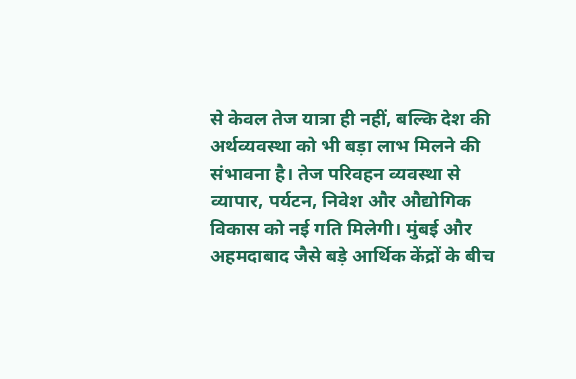से केवल तेज यात्रा ही नहीं, बल्कि देश की अर्थव्यवस्था को भी बड़ा लाभ मिलने की संभावना है। तेज परिवहन व्यवस्था से व्यापार, पर्यटन, निवेश और औद्योगिक विकास को नई गति मिलेगी। मुंबई और अहमदाबाद जैसे बड़े आर्थिक केंद्रों के बीच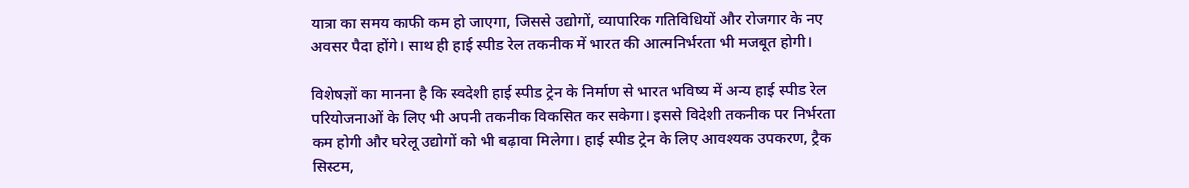यात्रा का समय काफी कम हो जाएगा, जिससे उद्योगों, व्यापारिक गतिविधियों और रोजगार के नए अवसर पैदा होंगे। साथ ही हाई स्पीड रेल तकनीक में भारत की आत्मनिर्भरता भी मजबूत होगी।

विशेषज्ञों का मानना है कि स्वदेशी हाई स्पीड ट्रेन के निर्माण से भारत भविष्य में अन्य हाई स्पीड रेल परियोजनाओं के लिए भी अपनी तकनीक विकसित कर सकेगा। इससे विदेशी तकनीक पर निर्भरता कम होगी और घरेलू उद्योगों को भी बढ़ावा मिलेगा। हाई स्पीड ट्रेन के लिए आवश्यक उपकरण, ट्रैक सिस्टम,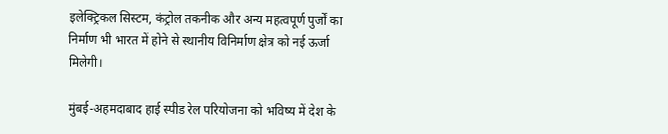इलेक्ट्रिकल सिस्टम, कंट्रोल तकनीक और अन्य महत्वपूर्ण पुर्जों का निर्माण भी भारत में होने से स्थानीय विनिर्माण क्षेत्र को नई ऊर्जा मिलेगी।

मुंबई-अहमदाबाद हाई स्पीड रेल परियोजना को भविष्य में देश के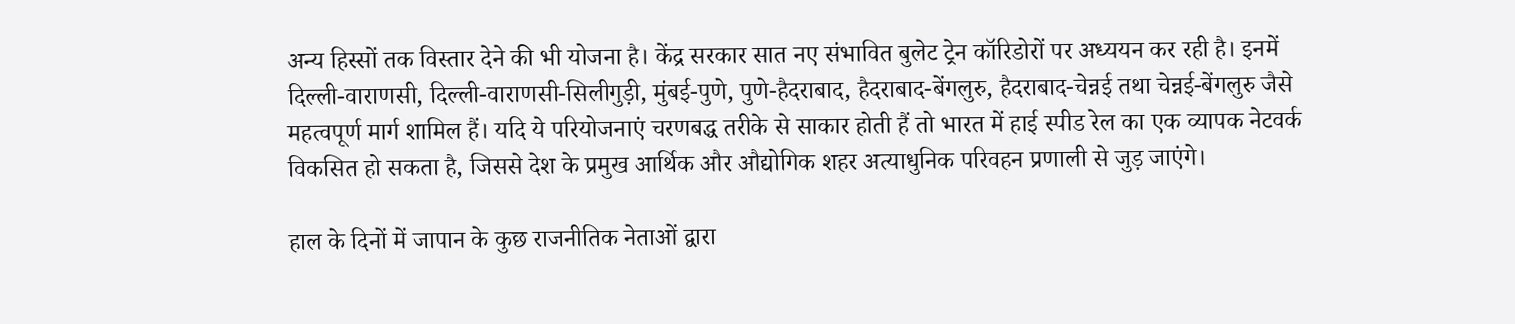अन्य हिस्सों तक विस्तार देने की भी योजना है। केंद्र सरकार सात नए संभावित बुलेट ट्रेन कॉरिडोरों पर अध्ययन कर रही है। इनमें दिल्ली-वाराणसी, दिल्ली-वाराणसी-सिलीगुड़ी, मुंबई-पुणे, पुणे-हैदराबाद, हैदराबाद-बेंगलुरु, हैदराबाद-चेन्नई तथा चेन्नई-बेंगलुरु जैसे महत्वपूर्ण मार्ग शामिल हैं। यदि ये परियोजनाएं चरणबद्ध तरीके से साकार होती हैं तो भारत में हाई स्पीड रेल का एक व्यापक नेटवर्क विकसित हो सकता है, जिससे देश के प्रमुख आर्थिक और औद्योगिक शहर अत्याधुनिक परिवहन प्रणाली से जुड़ जाएंगे।

हाल के दिनों में जापान के कुछ राजनीतिक नेताओं द्वारा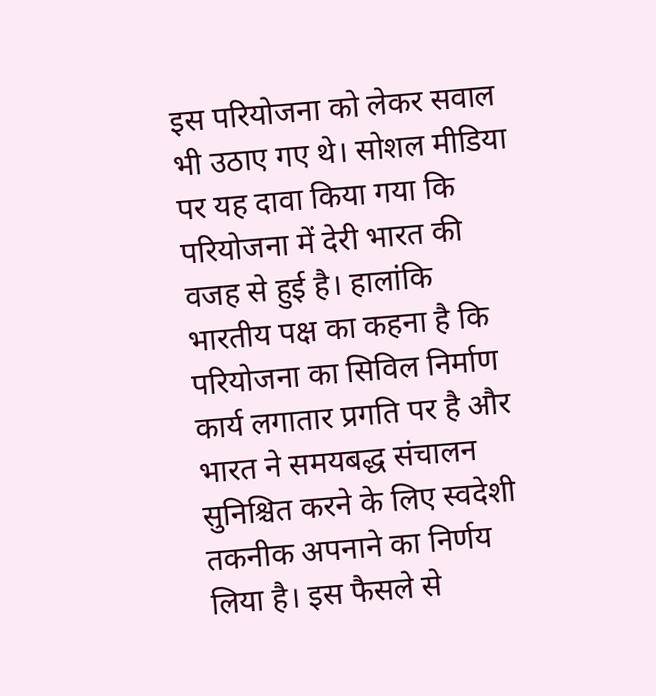इस परियोजना को लेकर सवाल भी उठाए गए थे। सोशल मीडिया पर यह दावा किया गया कि परियोजना में देरी भारत की वजह से हुई है। हालांकि भारतीय पक्ष का कहना है कि परियोजना का सिविल निर्माण कार्य लगातार प्रगति पर है और भारत ने समयबद्ध संचालन सुनिश्चित करने के लिए स्वदेशी तकनीक अपनाने का निर्णय लिया है। इस फैसले से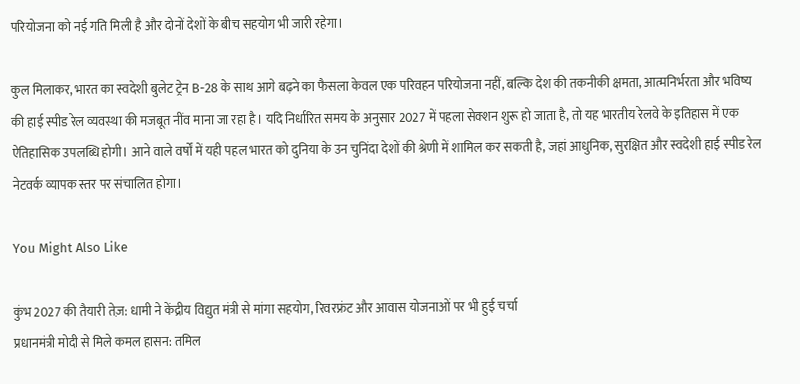परियोजना को नई गति मिली है और दोनों देशों के बीच सहयोग भी जारी रहेगा।

कुल मिलाकर, भारत का स्वदेशी बुलेट ट्रेन B-28 के साथ आगे बढ़ने का फैसला केवल एक परिवहन परियोजना नहीं, बल्कि देश की तकनीकी क्षमता, आत्मनिर्भरता और भविष्य की हाई स्पीड रेल व्यवस्था की मजबूत नींव माना जा रहा है। यदि निर्धारित समय के अनुसार 2027 में पहला सेक्शन शुरू हो जाता है, तो यह भारतीय रेलवे के इतिहास में एक ऐतिहासिक उपलब्धि होगी। आने वाले वर्षों में यही पहल भारत को दुनिया के उन चुनिंदा देशों की श्रेणी में शामिल कर सकती है, जहां आधुनिक, सुरक्षित और स्वदेशी हाई स्पीड रेल नेटवर्क व्यापक स्तर पर संचालित होगा।

You Might Also Like

कुंभ 2027 की तैयारी तेज़: धामी ने केंद्रीय विद्युत मंत्री से मांगा सहयोग, रिवरफ्रंट और आवास योजनाओं पर भी हुई चर्चा
प्रधानमंत्री मोदी से मिले कमल हासन: तमिल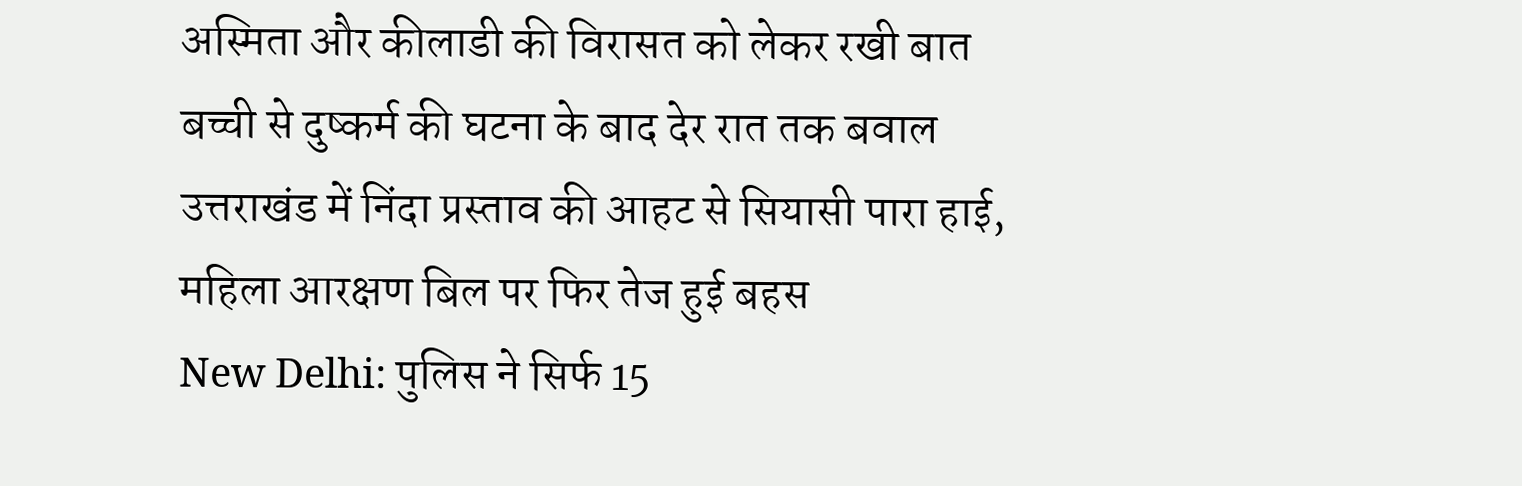अस्मिता और कीलाडी की विरासत को लेकर रखी बात
बच्ची से दुष्कर्म की घटना के बाद देर रात तक बवाल
उत्तराखंड में निंदा प्रस्ताव की आहट से सियासी पारा हाई, महिला आरक्षण बिल पर फिर तेज हुई बहस
New Delhi: पुलिस ने सिर्फ 15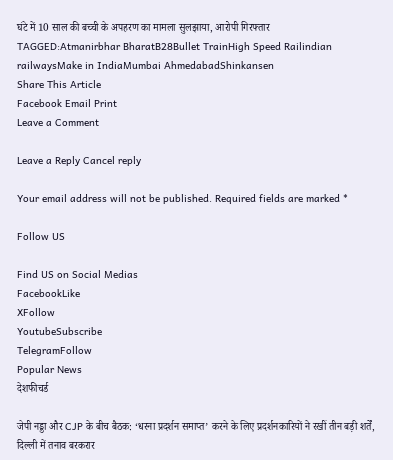घंटे में 10 साल की बच्ची के अपहरण का मामला सुलझाया, आरोपी गिरफ्तार
TAGGED:Atmanirbhar BharatB28Bullet TrainHigh Speed Railindian railwaysMake in IndiaMumbai AhmedabadShinkansen
Share This Article
Facebook Email Print
Leave a Comment

Leave a Reply Cancel reply

Your email address will not be published. Required fields are marked *

Follow US

Find US on Social Medias
FacebookLike
XFollow
YoutubeSubscribe
TelegramFollow
Popular News
देशफीचर्ड

जेपी नड्डा और CJP के बीच बैठक: ‘धरना प्रदर्शन समाप्त’ करने के लिए प्रदर्शनकारियों ने रखीं तीन बड़ी शर्तें, दिल्ली में तनाव बरकरार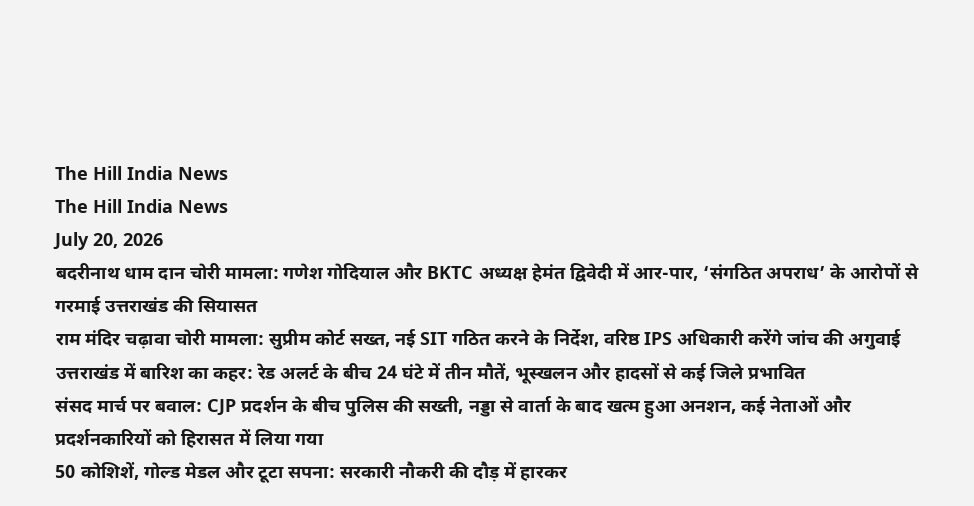The Hill India News
The Hill India News
July 20, 2026
बदरीनाथ धाम दान चोरी मामला: गणेश गोदियाल और BKTC अध्यक्ष हेमंत द्विवेदी में आर-पार, ‘संगठित अपराध’ के आरोपों से गरमाई उत्तराखंड की सियासत
राम मंदिर चढ़ावा चोरी मामला: सुप्रीम कोर्ट सख्त, नई SIT गठित करने के निर्देश, वरिष्ठ IPS अधिकारी करेंगे जांच की अगुवाई
उत्तराखंड में बारिश का कहर: रेड अलर्ट के बीच 24 घंटे में तीन मौतें, भूस्खलन और हादसों से कई जिले प्रभावित
संसद मार्च पर बवाल: CJP प्रदर्शन के बीच पुलिस की सख्ती, नड्डा से वार्ता के बाद खत्म हुआ अनशन, कई नेताओं और प्रदर्शनकारियों को हिरासत में लिया गया
50 कोशिशें, गोल्ड मेडल और टूटा सपना: सरकारी नौकरी की दौड़ में हारकर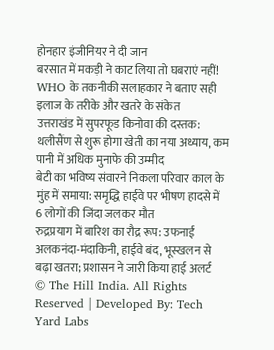होनहार इंजीनियर ने दी जान
बरसात में मकड़ी ने काट लिया तो घबराएं नहीं! WHO के तकनीकी सलाहकार ने बताए सही इलाज के तरीके और खतरे के संकेत
उत्तराखंड में सुपरफूड किनोवा की दस्तक: थलीसैंण से शुरू होगा खेती का नया अध्याय, कम पानी में अधिक मुनाफे की उम्मीद
बेटी का भविष्य संवारने निकला परिवार काल के मुंह में समाया: समृद्धि हाईवे पर भीषण हादसे में 6 लोगों की जिंदा जलकर मौत
रुद्रप्रयाग में बारिश का रौद्र रूप: उफनाईं अलकनंदा-मंदाकिनी, हाईवे बंद, भूस्खलन से बढ़ा खतरा; प्रशासन ने जारी किया हाई अलर्ट
© The Hill India. All Rights Reserved | Developed By: Tech Yard Labs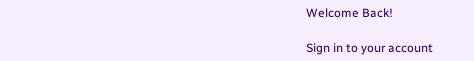Welcome Back!

Sign in to your account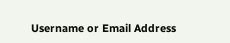Username or Email Address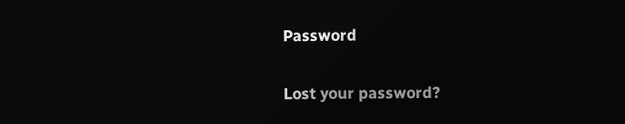Password

Lost your password?